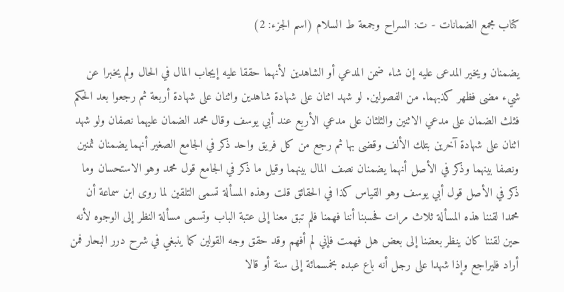كتاب مجمع الضمانات - ت: السراح وجمعة ط السلام (اسم الجزء: 2)

يضمنان ويخير المدعى عليه إن شاء ضمن المدعي أو الشاهدين لأنهما حققا عليه إيجاب المال في الحال ولم يخبرا عن شيء مضى فظهر كذبهما. من الفصولين. لو شهد اثنان على شهادة شاهدين واثنان على شهادة أربعة ثم رجعوا بعد الحكم فثلث الضمان على مدعي الاثنين والثلثان على مدعي الأربع عند أبي يوسف وقال محمد الضمان عليهما نصفان ولو شهد اثنان على شهادة آخرين بتلك الألف وقضى بها ثم رجع من كل فريق واحد ذكر في الجامع الصغير أنهما يضمنان ثمنين ونصفا بينهما وذكر في الأصل أنهما يضمنان نصف المال بينهما وقيل ما ذكر في الجامع قول محمد وهو الاستحسان وما ذكر في الأصل قول أبي يوسف وهو القياس كذا في الحقائق قلت وهذه المسألة تسمى التلقين لما روى ابن سماعة أن محمدا لقننا هذه المسألة ثلاث مرات فحسبنا أننا فهمنا فلم تبق معنا إلى عتبة الباب وتسمى مسألة النظر إلى الوجوه لأنه حين لقننا كان ينظر بعضنا إلى بعض هل فهمت فإني لم أفهم وقد حقق وجه القولين كما ينبغي في شرح درر البحار فمن أراد فليراجع وإذا شهدا على رجل أنه باع عبده بخمسمائة إلى سنة أو قالا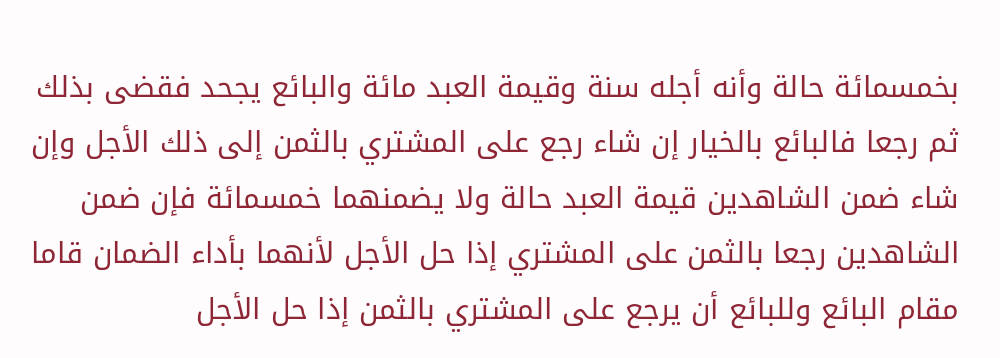بخمسمائة حالة وأنه أجله سنة وقيمة العبد مائة والبائع يجحد فقضى بذلك ثم رجعا فالبائع بالخيار إن شاء رجع على المشتري بالثمن إلى ذلك الأجل وإن شاء ضمن الشاهدين قيمة العبد حالة ولا يضمنهما خمسمائة فإن ضمن الشاهدين رجعا بالثمن على المشتري إذا حل الأجل لأنهما بأداء الضمان قاما مقام البائع وللبائع أن يرجع على المشتري بالثمن إذا حل الأجل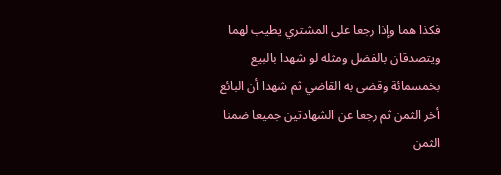فكذا هما وإذا رجعا على المشتري يطيب لهما ويتصدقان بالفضل ومثله لو شهدا بالبيع بخمسمائة وقضى به القاضي ثم شهدا أن البائع أخر الثمن ثم رجعا عن الشهادتين جميعا ضمنا الثمن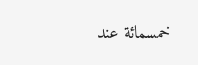خمسمائة عند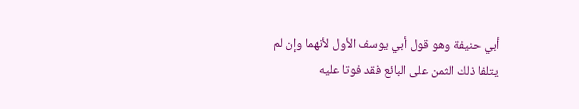أبي حنيفة وهو قول أبي يوسف الأول لأنهما وإن لم يتلفا ذلك الثمن على البائع فقد فوتا عليه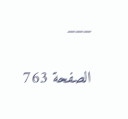___

الصفحة 763